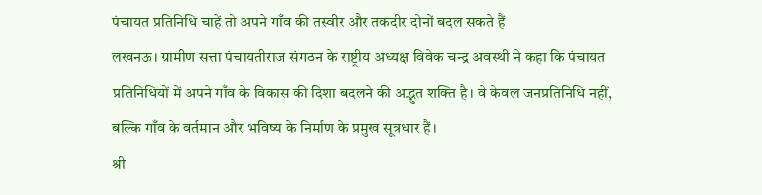पंचायत प्रतिनिधि चाहें तो अपने गाँव की तस्वीर और तकदीर दोनों बदल सकते हैं
लखनऊ। ग्रामीण सत्ता पंचायतीराज संगठन के राष्ट्रीय अध्यक्ष विवेक चन्द्र अवस्थी ने कहा कि पंचायत प्रतिनिधियों में अपने गाँव के विकास की दिशा बदलने की अद्भुत शक्ति है। वे केवल जनप्रतिनिधि नहीं, बल्कि गाँव के वर्तमान और भविष्य के निर्माण के प्रमुख सूत्रधार हैं।
श्री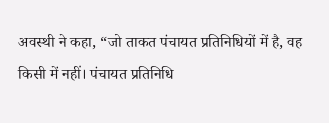अवस्थी ने कहा, “जो ताकत पंचायत प्रतिनिधियों में है, वह किसी में नहीं। पंचायत प्रतिनिधि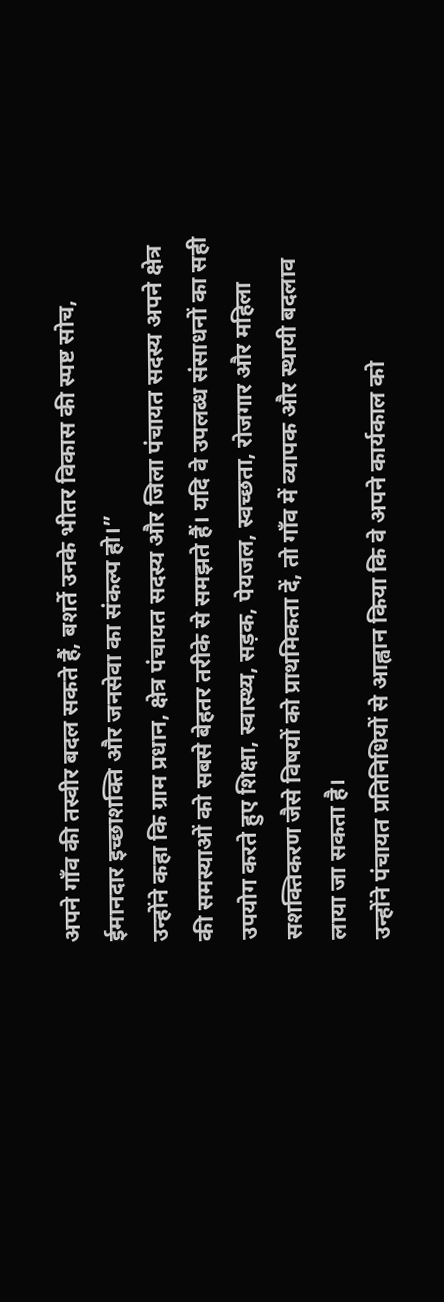अपने गाँव की तस्वीर बदल सकते हैं, बशर्ते उनके भीतर विकास की स्पष्ट सोच, ईमानदार इच्छाशक्ति और जनसेवा का संकल्प हो।”
उन्होंने कहा कि ग्राम प्रधान, क्षेत्र पंचायत सदस्य और जिला पंचायत सदस्य अपने क्षेत्र की समस्याओं को सबसे बेहतर तरीके से समझते हैं। यदि वे उपलब्ध संसाधनों का सही उपयोग करते हुए शिक्षा, स्वास्थ्य, सड़क, पेयजल, स्वच्छता, रोजगार और महिला सशक्तिकरण जैसे विषयों को प्राथमिकता दें, तो गाँव में व्यापक और स्थायी बदलाव लाया जा सकता है।
उन्होंने पंचायत प्रतिनिधियों से आह्वान किया कि वे अपने कार्यकाल को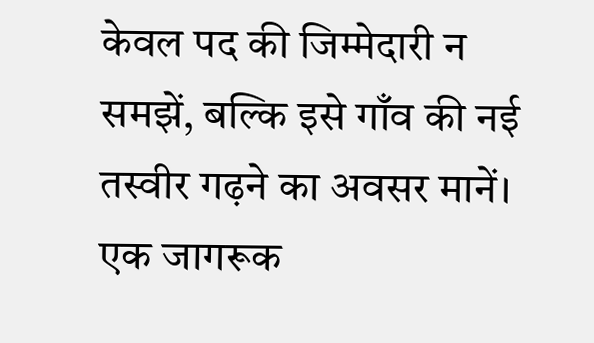केवल पद की जिम्मेदारी न समझें, बल्कि इसे गाँव की नई तस्वीर गढ़ने का अवसर मानें। एक जागरूक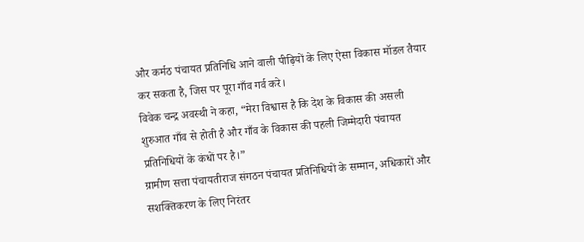और कर्मठ पंचायत प्रतिनिधि आने वाली पीढ़ियों के लिए ऐसा विकास मॉडल तैयार कर सकता है, जिस पर पूरा गाँव गर्व करे।
विवेक चन्द्र अवस्थी ने कहा, “मेरा विश्वास है कि देश के विकास की असली शुरुआत गाँव से होती है और गाँव के विकास की पहली जिम्मेदारी पंचायत प्रतिनिधियों के कंधों पर है।”
ग्रामीण सत्ता पंचायतीराज संगठन पंचायत प्रतिनिधियों के सम्मान, अधिकारों और सशक्तिकरण के लिए निरंतर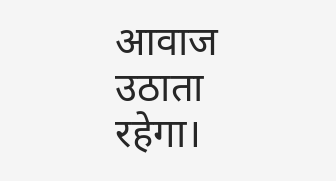आवाज उठाता रहेगा।